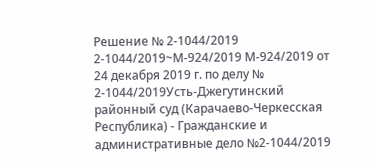Решение № 2-1044/2019 2-1044/2019~М-924/2019 М-924/2019 от 24 декабря 2019 г. по делу № 2-1044/2019Усть-Джегутинский районный суд (Карачаево-Черкесская Республика) - Гражданские и административные дело №2-1044/2019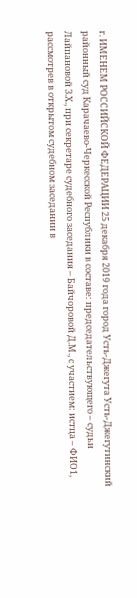г. ИМЕНЕМ РОССИЙСКОЙ ФЕДЕРАЦИИ 25 декабря 2019 года город Усть-Джегута Усть-Джегутинский районный суд Карачаево-Черкесской Республики в составе: председательствующего – судьи Лайпановой З.Х., при секретаре судебного заседания – Байчоровой Д.М., с участием: истца – ФИО1, рассмотрев в открытом судебном заседании в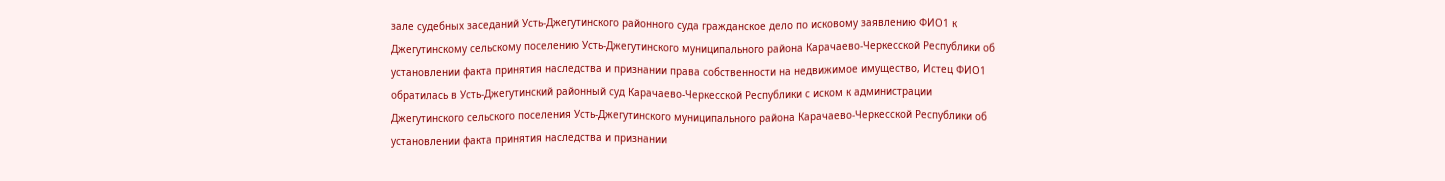зале судебных заседаний Усть-Джегутинского районного суда гражданское дело по исковому заявлению ФИО1 к Джегутинскому сельскому поселению Усть-Джегутинского муниципального района Карачаево-Черкесской Республики об установлении факта принятия наследства и признании права собственности на недвижимое имущество, Истец ФИО1 обратилась в Усть-Джегутинский районный суд Карачаево-Черкесской Республики с иском к администрации Джегутинского сельского поселения Усть-Джегутинского муниципального района Карачаево-Черкесской Республики об установлении факта принятия наследства и признании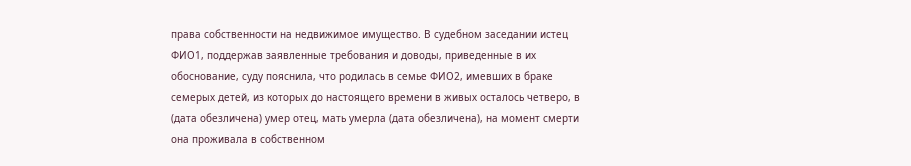права собственности на недвижимое имущество. В судебном заседании истец ФИО1, поддержав заявленные требования и доводы, приведенные в их обоснование, суду пояснила, что родилась в семье ФИО2, имевших в браке семерых детей, из которых до настоящего времени в живых осталось четверо, в (дата обезличена) умер отец, мать умерла (дата обезличена), на момент смерти она проживала в собственном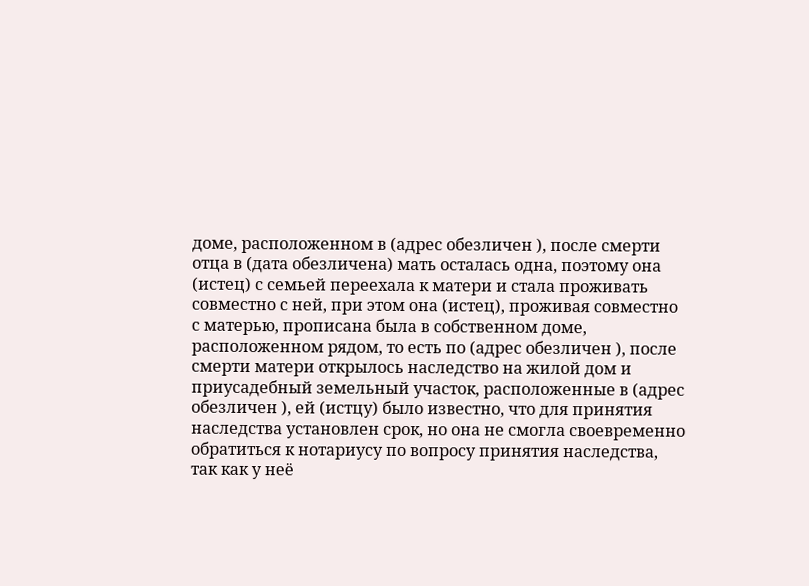доме, расположенном в (адрес обезличен ), после смерти отца в (дата обезличена) мать осталась одна, поэтому она (истец) с семьей переехала к матери и стала проживать совместно с ней, при этом она (истец), проживая совместно с матерью, прописана была в собственном доме, расположенном рядом, то есть по (адрес обезличен ), после смерти матери открылось наследство на жилой дом и приусадебный земельный участок, расположенные в (адрес обезличен ), ей (истцу) было известно, что для принятия наследства установлен срок, но она не смогла своевременно обратиться к нотариусу по вопросу принятия наследства, так как у неё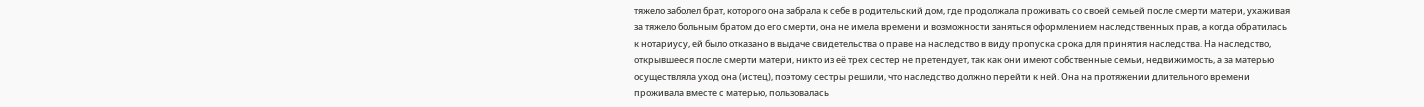тяжело заболел брат, которого она забрала к себе в родительский дом, где продолжала проживать со своей семьей после смерти матери, ухаживая за тяжело больным братом до его смерти, она не имела времени и возможности заняться оформлением наследственных прав, а когда обратилась к нотариусу, ей было отказано в выдаче свидетельства о праве на наследство в виду пропуска срока для принятия наследства. На наследство, открывшееся после смерти матери, никто из её трех сестер не претендует, так как они имеют собственные семьи, недвижимость, а за матерью осуществляла уход она (истец), поэтому сестры решили, что наследство должно перейти к ней. Она на протяжении длительного времени проживала вместе с матерью, пользовалась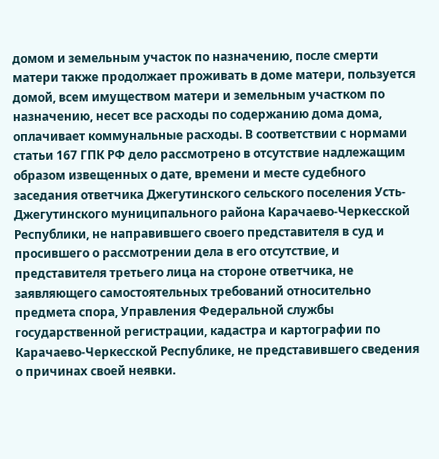домом и земельным участок по назначению, после смерти матери также продолжает проживать в доме матери, пользуется домой, всем имуществом матери и земельным участком по назначению, несет все расходы по содержанию дома дома, оплачивает коммунальные расходы. В соответствии с нормами статьи 167 ГПК РФ дело рассмотрено в отсутствие надлежащим образом извещенных о дате, времени и месте судебного заседания ответчика Джегутинского сельского поселения Усть-Джегутинского муниципального района Карачаево-Черкесской Республики, не направившего своего представителя в суд и просившего о рассмотрении дела в его отсутствие, и представителя третьего лица на стороне ответчика, не заявляющего самостоятельных требований относительно предмета спора, Управления Федеральной службы государственной регистрации, кадастра и картографии по Карачаево-Черкесской Республике, не представившего сведения о причинах своей неявки.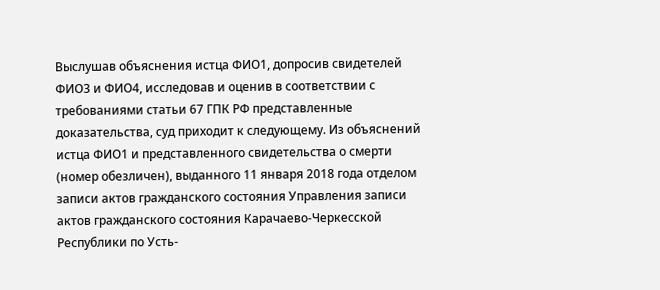Выслушав объяснения истца ФИО1, допросив свидетелей ФИО3 и ФИО4, исследовав и оценив в соответствии с требованиями статьи 67 ГПК РФ представленные доказательства, суд приходит к следующему. Из объяснений истца ФИО1 и представленного свидетельства о смерти (номер обезличен), выданного 11 января 2018 года отделом записи актов гражданского состояния Управления записи актов гражданского состояния Карачаево-Черкесской Республики по Усть-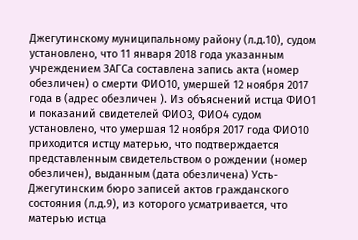Джегутинскому муниципальному району (л.д.10), судом установлено, что 11 января 2018 года указанным учреждением ЗАГСа составлена запись акта (номер обезличен) о смерти ФИО10, умершей 12 ноября 2017 года в (адрес обезличен ). Из объяснений истца ФИО1 и показаний свидетелей ФИО3, ФИО4 судом установлено, что умершая 12 ноября 2017 года ФИО10 приходится истцу матерью, что подтверждается представленным свидетельством о рождении (номер обезличен), выданным (дата обезличена) Усть-Джегутинским бюро записей актов гражданского состояния (л.д.9), из которого усматривается, что матерью истца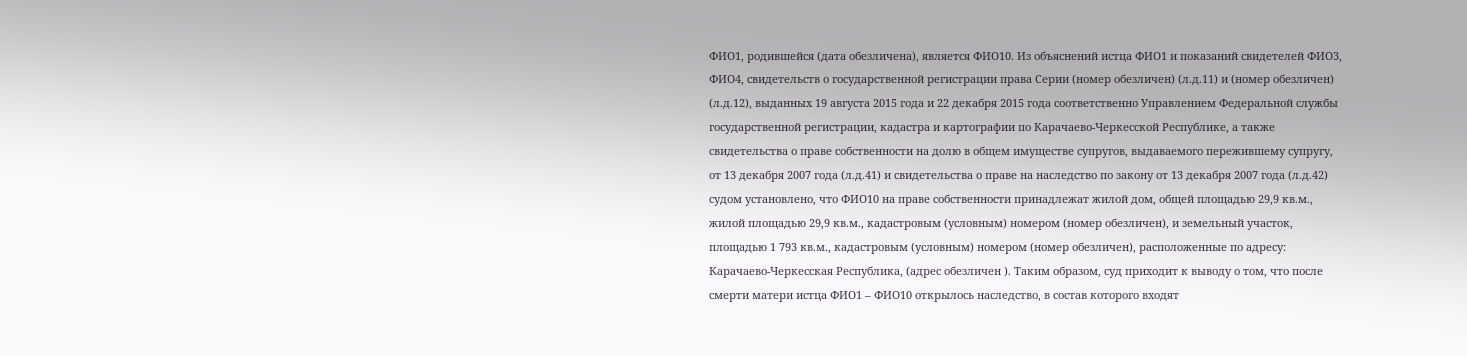ФИО1, родившейся (дата обезличена), является ФИО10. Из объяснений истца ФИО1 и показаний свидетелей ФИО3, ФИО4, свидетельств о государственной регистрации права Серии (номер обезличен) (л.д.11) и (номер обезличен) (л.д.12), выданных 19 августа 2015 года и 22 декабря 2015 года соответственно Управлением Федеральной службы государственной регистрации, кадастра и картографии по Карачаево-Черкесской Республике, а также свидетельства о праве собственности на долю в общем имуществе супругов, выдаваемого пережившему супругу, от 13 декабря 2007 года (л.д.41) и свидетельства о праве на наследство по закону от 13 декабря 2007 года (л.д.42) судом установлено, что ФИО10 на праве собственности принадлежат жилой дом, общей площадью 29,9 кв.м., жилой площадью 29,9 кв.м., кадастровым (условным) номером (номер обезличен), и земельный участок, площадью 1 793 кв.м., кадастровым (условным) номером (номер обезличен), расположенные по адресу: Карачаево-Черкесская Республика, (адрес обезличен ). Таким образом, суд приходит к выводу о том, что после смерти матери истца ФИО1 – ФИО10 открылось наследство, в состав которого входят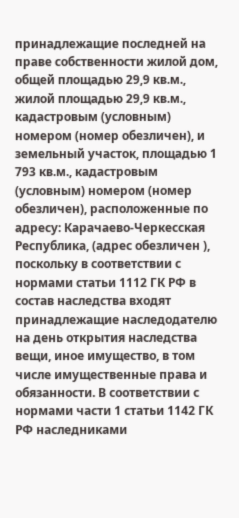принадлежащие последней на праве собственности жилой дом, общей площадью 29,9 кв.м., жилой площадью 29,9 кв.м., кадастровым (условным) номером (номер обезличен), и земельный участок, площадью 1 793 кв.м., кадастровым (условным) номером (номер обезличен), расположенные по адресу: Карачаево-Черкесская Республика, (адрес обезличен ), поскольку в соответствии с нормами статьи 1112 ГК РФ в состав наследства входят принадлежащие наследодателю на день открытия наследства вещи, иное имущество, в том числе имущественные права и обязанности. В соответствии с нормами части 1 статьи 1142 ГК РФ наследниками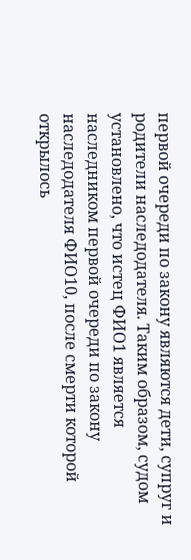первой очереди по закону являются дети, супруг и родители наследодателя. Таким образом, судом установлено, что истец ФИО1 является наследником первой очереди по закону наследодателя ФИО10, после смерти которой открылось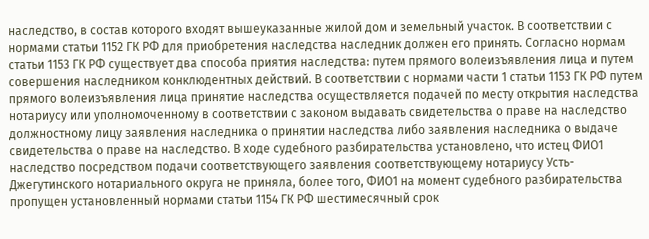наследство, в состав которого входят вышеуказанные жилой дом и земельный участок. В соответствии с нормами статьи 1152 ГК РФ для приобретения наследства наследник должен его принять. Согласно нормам статьи 1153 ГК РФ существует два способа приятия наследства: путем прямого волеизъявления лица и путем совершения наследником конклюдентных действий. В соответствии с нормами части 1 статьи 1153 ГК РФ путем прямого волеизъявления лица принятие наследства осуществляется подачей по месту открытия наследства нотариусу или уполномоченному в соответствии с законом выдавать свидетельства о праве на наследство должностному лицу заявления наследника о принятии наследства либо заявления наследника о выдаче свидетельства о праве на наследство. В ходе судебного разбирательства установлено, что истец ФИО1 наследство посредством подачи соответствующего заявления соответствующему нотариусу Усть-Джегутинского нотариального округа не приняла, более того, ФИО1 на момент судебного разбирательства пропущен установленный нормами статьи 1154 ГК РФ шестимесячный срок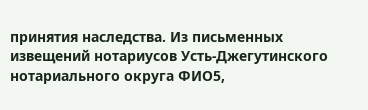принятия наследства. Из письменных извещений нотариусов Усть-Джегутинского нотариального округа ФИО5,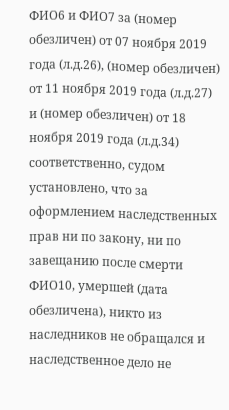ФИО6 и ФИО7 за (номер обезличен) от 07 ноября 2019 года (л.д.26), (номер обезличен) от 11 ноября 2019 года (л.д.27) и (номер обезличен) от 18 ноября 2019 года (л.д.34) соответственно, судом установлено, что за оформлением наследственных прав ни по закону, ни по завещанию после смерти ФИО10, умершей (дата обезличена), никто из наследников не обращался и наследственное дело не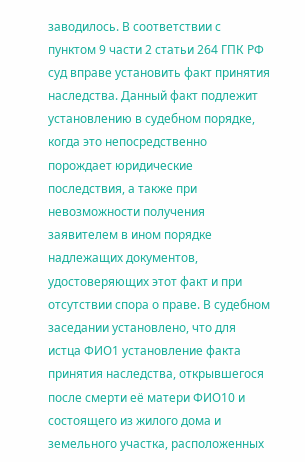заводилось. В соответствии с пунктом 9 части 2 статьи 264 ГПК РФ суд вправе установить факт принятия наследства. Данный факт подлежит установлению в судебном порядке, когда это непосредственно порождает юридические последствия, а также при невозможности получения заявителем в ином порядке надлежащих документов, удостоверяющих этот факт и при отсутствии спора о праве. В судебном заседании установлено, что для истца ФИО1 установление факта принятия наследства, открывшегося после смерти её матери ФИО10 и состоящего из жилого дома и земельного участка, расположенных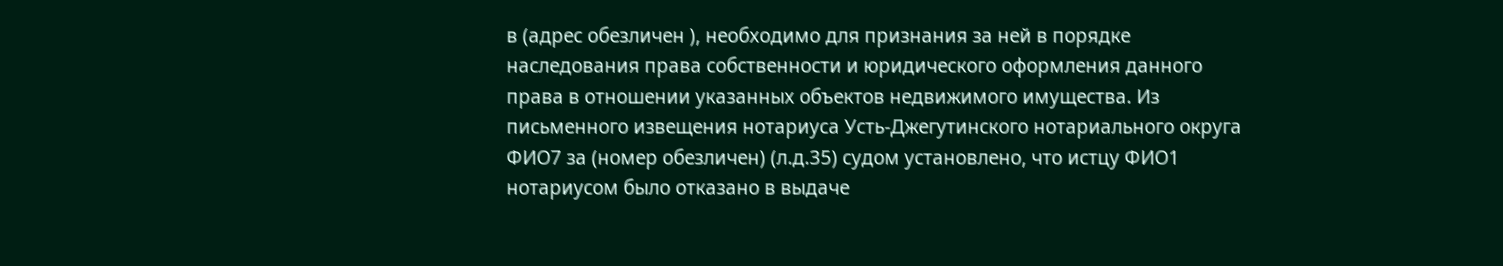в (адрес обезличен ), необходимо для признания за ней в порядке наследования права собственности и юридического оформления данного права в отношении указанных объектов недвижимого имущества. Из письменного извещения нотариуса Усть-Джегутинского нотариального округа ФИО7 за (номер обезличен) (л.д.35) судом установлено, что истцу ФИО1 нотариусом было отказано в выдаче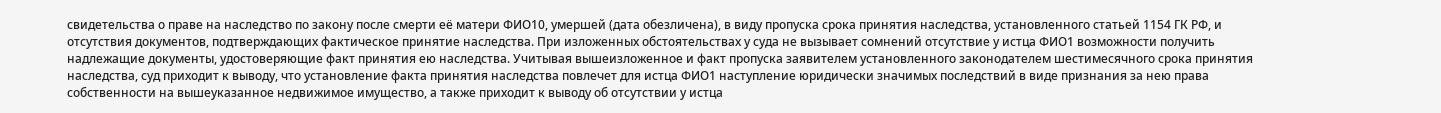свидетельства о праве на наследство по закону после смерти её матери ФИО10, умершей (дата обезличена), в виду пропуска срока принятия наследства, установленного статьей 1154 ГК РФ, и отсутствия документов, подтверждающих фактическое принятие наследства. При изложенных обстоятельствах у суда не вызывает сомнений отсутствие у истца ФИО1 возможности получить надлежащие документы, удостоверяющие факт принятия ею наследства. Учитывая вышеизложенное и факт пропуска заявителем установленного законодателем шестимесячного срока принятия наследства, суд приходит к выводу, что установление факта принятия наследства повлечет для истца ФИО1 наступление юридически значимых последствий в виде признания за нею права собственности на вышеуказанное недвижимое имущество, а также приходит к выводу об отсутствии у истца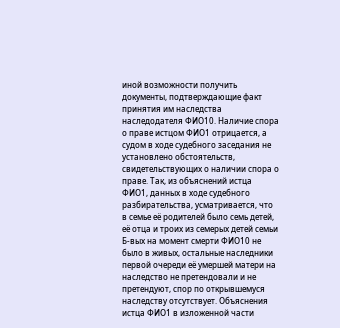иной возможности получить документы, подтверждающие факт принятия им наследства наследодателя ФИО10. Наличие спора о праве истцом ФИО1 отрицается, а судом в ходе судебного заседания не установлено обстоятельств, свидетельствующих о наличии спора о праве. Так, из объяснений истца ФИО1, данных в ходе судебного разбирательства, усматривается, что в семье её родителей было семь детей, её отца и троих из семерых детей семьи Б-вых на момент смерти ФИО10 не было в живых, остальные наследники первой очереди её умершей матери на наследство не претендовали и не претендуют, спор по открывшемуся наследству отсутствует. Объяснения истца ФИО1 в изложенной части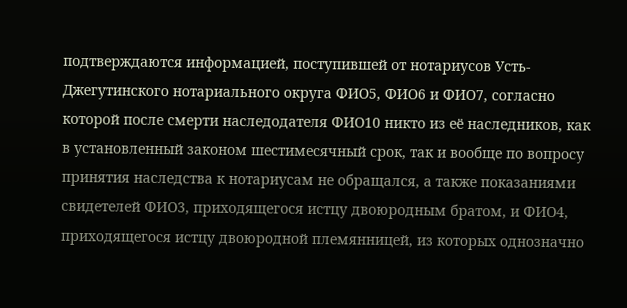подтверждаются информацией, поступившей от нотариусов Усть-Джегутинского нотариального округа ФИО5, ФИО6 и ФИО7, согласно которой после смерти наследодателя ФИО10 никто из её наследников, как в установленный законом шестимесячный срок, так и вообще по вопросу принятия наследства к нотариусам не обращался, а также показаниями свидетелей ФИО3, приходящегося истцу двоюродным братом, и ФИО4, приходящегося истцу двоюродной племянницей, из которых однозначно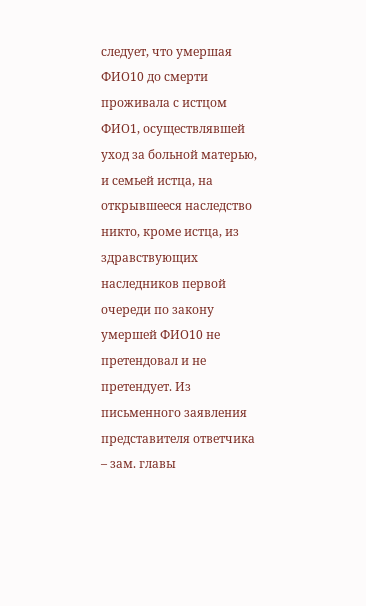следует, что умершая ФИО10 до смерти проживала с истцом ФИО1, осуществлявшей уход за больной матерью, и семьей истца, на открывшееся наследство никто, кроме истца, из здравствующих наследников первой очереди по закону умершей ФИО10 не претендовал и не претендует. Из письменного заявления представителя ответчика – зам. главы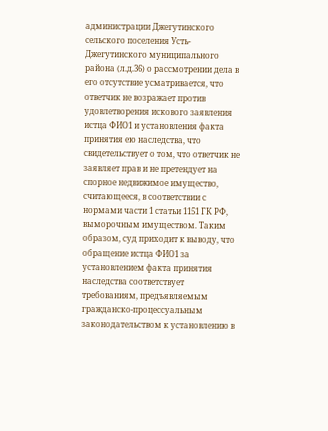администрации Джегутинского сельского поселения Усть-Джегутинского муниципального района (л.д.36) о рассмотрении дела в его отсутствие усматривается, что ответчик не возражает против удовлетворения искового заявления истца ФИО1 и установления факта принятия ею наследства, что свидетельствует о том, что ответчик не заявляет прав и не претендует на спорное недвижимое имущество, считающееся, в соответствии с нормами части 1 статьи 1151 ГК РФ, выморочным имуществом. Таким образом, суд приходит к выводу, что обращение истца ФИО1 за установлением факта принятия наследства соответствует требованиям, предъявляемым гражданско-процессуальным законодательством к установлению в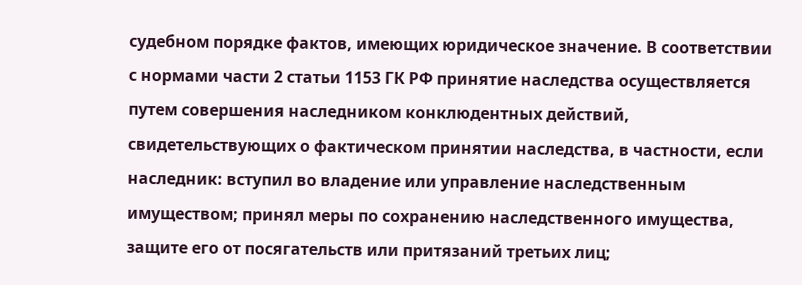судебном порядке фактов, имеющих юридическое значение. В соответствии с нормами части 2 статьи 1153 ГК РФ принятие наследства осуществляется путем совершения наследником конклюдентных действий, свидетельствующих о фактическом принятии наследства, в частности, если наследник: вступил во владение или управление наследственным имуществом; принял меры по сохранению наследственного имущества, защите его от посягательств или притязаний третьих лиц;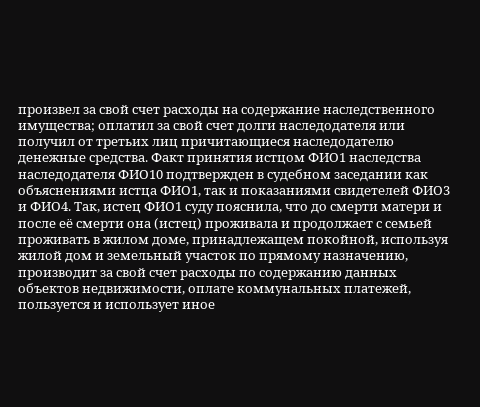произвел за свой счет расходы на содержание наследственного имущества; оплатил за свой счет долги наследодателя или получил от третьих лиц причитающиеся наследодателю денежные средства. Факт принятия истцом ФИО1 наследства наследодателя ФИО10 подтвержден в судебном заседании как объяснениями истца ФИО1, так и показаниями свидетелей ФИО3 и ФИО4. Так, истец ФИО1 суду пояснила, что до смерти матери и после её смерти она (истец) проживала и продолжает с семьей проживать в жилом доме, принадлежащем покойной, используя жилой дом и земельный участок по прямому назначению, производит за свой счет расходы по содержанию данных объектов недвижимости, оплате коммунальных платежей, пользуется и использует иное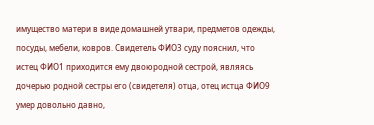имущество матери в виде домашней утвари, предметов одежды, посуды, мебели, ковров. Свидетель ФИО3 суду пояснил, что истец ФИО1 приходится ему двоюродной сестрой, являясь дочерью родной сестры его (свидетеля) отца, отец истца ФИО9 умер довольно давно,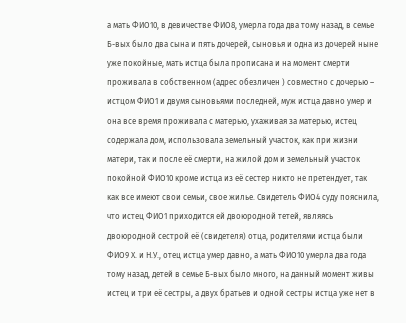а мать ФИО10, в девичестве ФИО8, умерла года два тому назад, в семье Б-вых было два сына и пять дочерей, сыновья и одна из дочерей ныне уже покойные, мать истца была прописана и на момент смерти проживала в собственном (адрес обезличен ) совместно с дочерью – истцом ФИО1 и двумя сыновьями последней, муж истца давно умер и она все время проживала с матерью, ухаживая за матерью, истец содержала дом, использовала земельный участок, как при жизни матери, так и после её смерти, на жилой дом и земельный участок покойной ФИО10 кроме истца из её сестер никто не претендует, так как все имеют свои семьи, свое жилье. Свидетель ФИО4 суду пояснила, что истец ФИО1 приходится ей двоюродной тетей, являясь двоюродной сестрой её (свидетеля) отца, родителями истца были ФИО9 Х. и Н.У., отец истца умер давно, а мать ФИО10 умерла два года тому назад, детей в семье Б-вых было много, на данный момент живы истец и три её сестры, а двух братьев и одной сестры истца уже нет в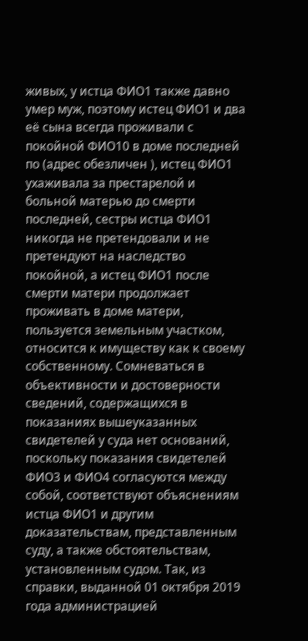живых, у истца ФИО1 также давно умер муж, поэтому истец ФИО1 и два её сына всегда проживали с покойной ФИО10 в доме последней по (адрес обезличен ), истец ФИО1 ухаживала за престарелой и больной матерью до смерти последней, сестры истца ФИО1 никогда не претендовали и не претендуют на наследство покойной, а истец ФИО1 после смерти матери продолжает проживать в доме матери, пользуется земельным участком, относится к имуществу как к своему собственному. Сомневаться в объективности и достоверности сведений, содержащихся в показаниях вышеуказанных свидетелей у суда нет оснований, поскольку показания свидетелей ФИО3 и ФИО4 согласуются между собой, соответствуют объяснениям истца ФИО1 и другим доказательствам, представленным суду, а также обстоятельствам, установленным судом. Так, из справки, выданной 01 октября 2019 года администрацией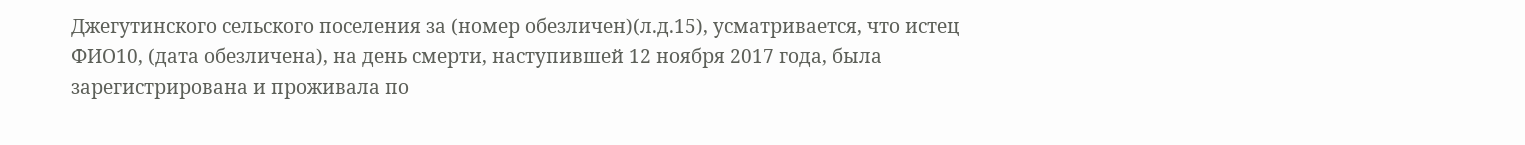Джегутинского сельского поселения за (номер обезличен)(л.д.15), усматривается, что истец ФИО10, (дата обезличена), на день смерти, наступившей 12 ноября 2017 года, была зарегистрирована и проживала по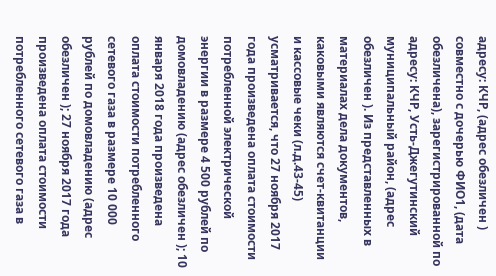адресу: КЧР, (адрес обезличен ) совместно с дочерью ФИО1, (дата обезличена), зарегистрированной по адресу: КЧР, Усть-Джегутинский муниципальный район, (адрес обезличен ). Из представленных в материалах дела документов, каковыми являются счет-квитанции и кассовые чеки (л.д.43-45) усматривается, что 27 ноября 2017 года произведена оплата стоимости потребленной электрической энергии в размере 4 500 рублей по домовладению (адрес обезличен ); 10 января 2018 года произведена оплата стоимости потребленного сетевого газа в размере 10 000 рублей по домовладению (адрес обезличен ); 27 ноября 2017 года произведена оплата стоимости потребленного сетевого газа в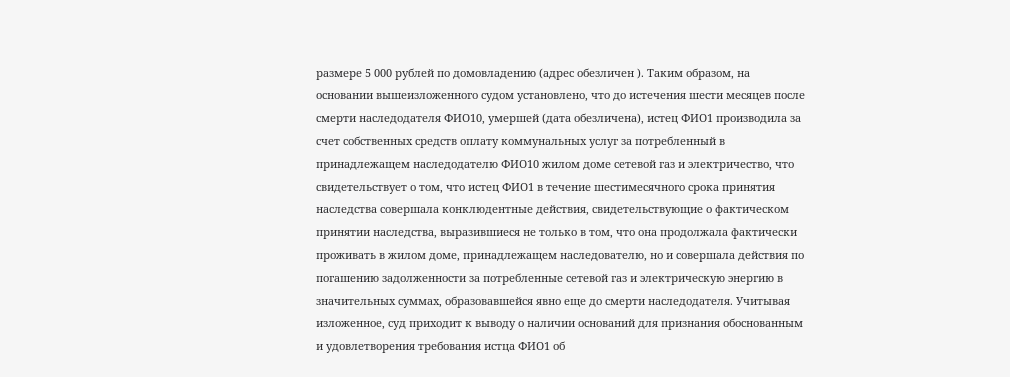размере 5 000 рублей по домовладению (адрес обезличен ). Таким образом, на основании вышеизложенного судом установлено, что до истечения шести месяцев после смерти наследодателя ФИО10, умершей (дата обезличена), истец ФИО1 производила за счет собственных средств оплату коммунальных услуг за потребленный в принадлежащем наследодателю ФИО10 жилом доме сетевой газ и электричество, что свидетельствует о том, что истец ФИО1 в течение шестимесячного срока принятия наследства совершала конклюдентные действия, свидетельствующие о фактическом принятии наследства, выразившиеся не только в том, что она продолжала фактически проживать в жилом доме, принадлежащем наследователю, но и совершала действия по погашению задолженности за потребленные сетевой газ и электрическую энергию в значительных суммах, образовавшейся явно еще до смерти наследодателя. Учитывая изложенное, суд приходит к выводу о наличии оснований для признания обоснованным и удовлетворения требования истца ФИО1 об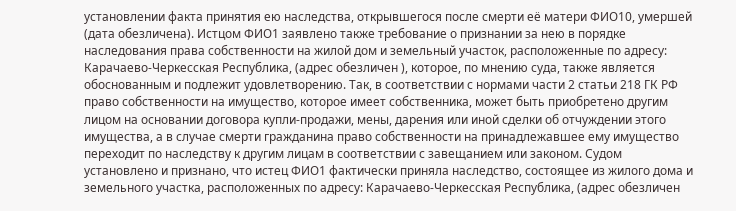установлении факта принятия ею наследства, открывшегося после смерти её матери ФИО10, умершей (дата обезличена). Истцом ФИО1 заявлено также требование о признании за нею в порядке наследования права собственности на жилой дом и земельный участок, расположенные по адресу: Карачаево-Черкесская Республика, (адрес обезличен ), которое, по мнению суда, также является обоснованным и подлежит удовлетворению. Так, в соответствии с нормами части 2 статьи 218 ГК РФ право собственности на имущество, которое имеет собственника, может быть приобретено другим лицом на основании договора купли-продажи, мены, дарения или иной сделки об отчуждении этого имущества, а в случае смерти гражданина право собственности на принадлежавшее ему имущество переходит по наследству к другим лицам в соответствии с завещанием или законом. Судом установлено и признано, что истец ФИО1 фактически приняла наследство, состоящее из жилого дома и земельного участка, расположенных по адресу: Карачаево-Черкесская Республика, (адрес обезличен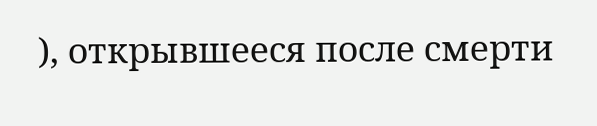), открывшееся после смерти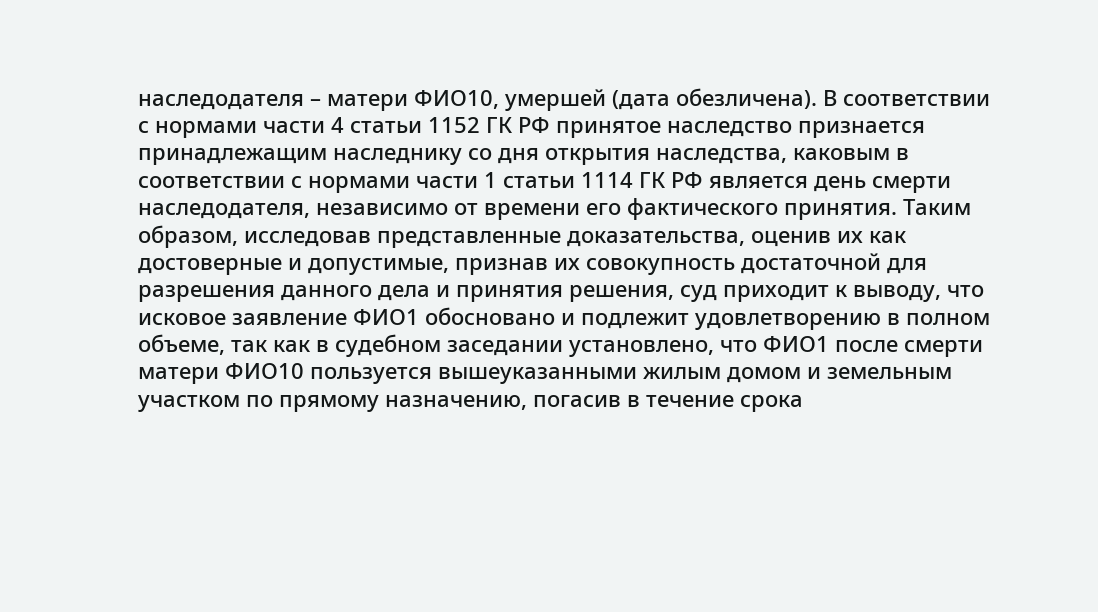наследодателя – матери ФИО10, умершей (дата обезличена). В соответствии с нормами части 4 статьи 1152 ГК РФ принятое наследство признается принадлежащим наследнику со дня открытия наследства, каковым в соответствии с нормами части 1 статьи 1114 ГК РФ является день смерти наследодателя, независимо от времени его фактического принятия. Таким образом, исследовав представленные доказательства, оценив их как достоверные и допустимые, признав их совокупность достаточной для разрешения данного дела и принятия решения, суд приходит к выводу, что исковое заявление ФИО1 обосновано и подлежит удовлетворению в полном объеме, так как в судебном заседании установлено, что ФИО1 после смерти матери ФИО10 пользуется вышеуказанными жилым домом и земельным участком по прямому назначению, погасив в течение срока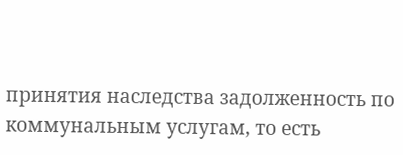принятия наследства задолженность по коммунальным услугам, то есть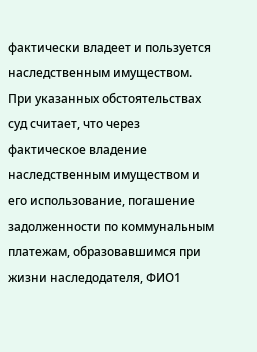фактически владеет и пользуется наследственным имуществом. При указанных обстоятельствах суд считает, что через фактическое владение наследственным имуществом и его использование, погашение задолженности по коммунальным платежам, образовавшимся при жизни наследодателя, ФИО1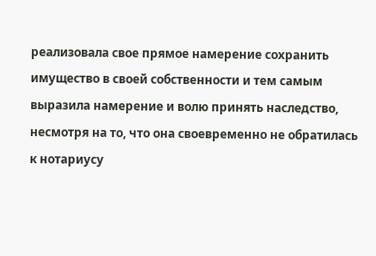реализовала свое прямое намерение сохранить имущество в своей собственности и тем самым выразила намерение и волю принять наследство, несмотря на то, что она своевременно не обратилась к нотариусу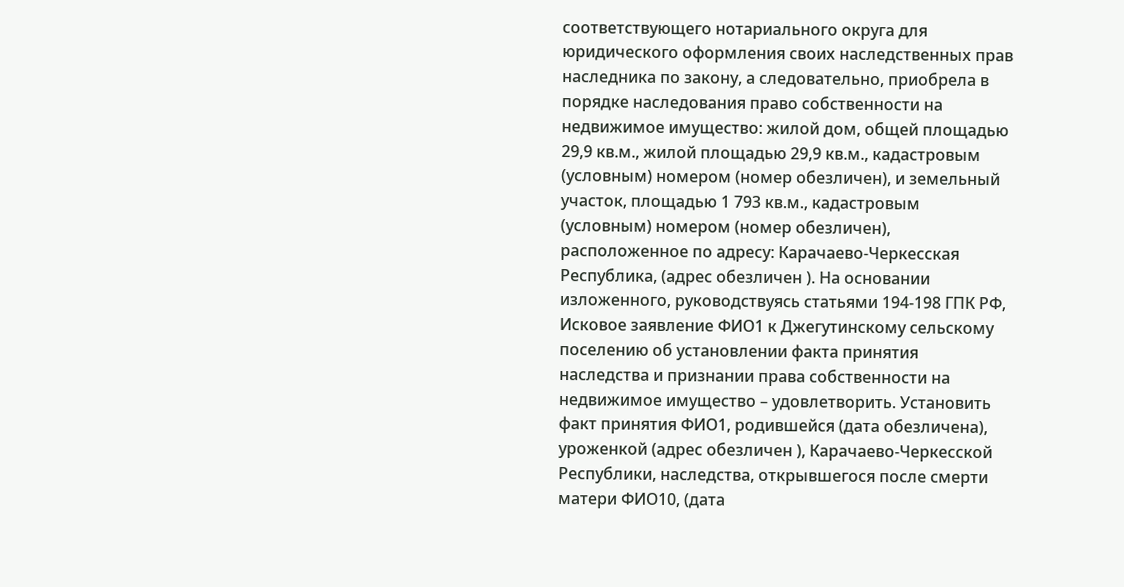соответствующего нотариального округа для юридического оформления своих наследственных прав наследника по закону, а следовательно, приобрела в порядке наследования право собственности на недвижимое имущество: жилой дом, общей площадью 29,9 кв.м., жилой площадью 29,9 кв.м., кадастровым (условным) номером (номер обезличен), и земельный участок, площадью 1 793 кв.м., кадастровым (условным) номером (номер обезличен), расположенное по адресу: Карачаево-Черкесская Республика, (адрес обезличен ). На основании изложенного, руководствуясь статьями 194-198 ГПК РФ, Исковое заявление ФИО1 к Джегутинскому сельскому поселению об установлении факта принятия наследства и признании права собственности на недвижимое имущество – удовлетворить. Установить факт принятия ФИО1, родившейся (дата обезличена), уроженкой (адрес обезличен ), Карачаево-Черкесской Республики, наследства, открывшегося после смерти матери ФИО10, (дата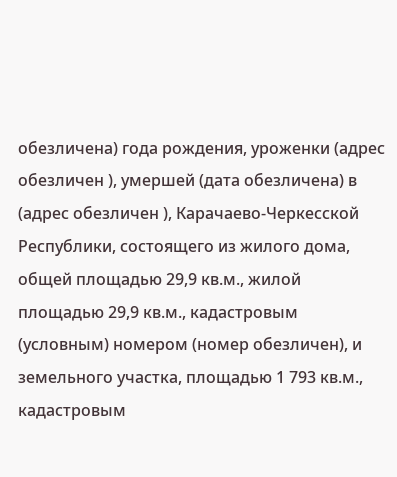обезличена) года рождения, уроженки (адрес обезличен ), умершей (дата обезличена) в (адрес обезличен ), Карачаево-Черкесской Республики, состоящего из жилого дома, общей площадью 29,9 кв.м., жилой площадью 29,9 кв.м., кадастровым (условным) номером (номер обезличен), и земельного участка, площадью 1 793 кв.м., кадастровым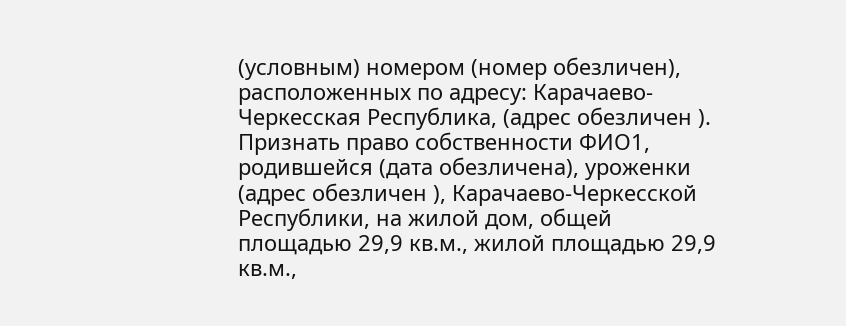(условным) номером (номер обезличен), расположенных по адресу: Карачаево-Черкесская Республика, (адрес обезличен ). Признать право собственности ФИО1, родившейся (дата обезличена), уроженки (адрес обезличен ), Карачаево-Черкесской Республики, на жилой дом, общей площадью 29,9 кв.м., жилой площадью 29,9 кв.м.,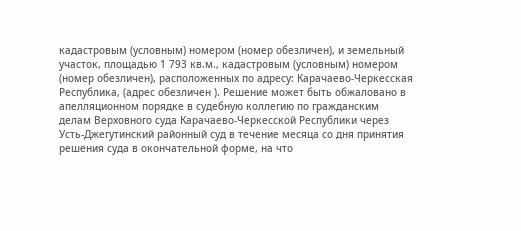кадастровым (условным) номером (номер обезличен), и земельный участок, площадью 1 793 кв.м., кадастровым (условным) номером (номер обезличен), расположенных по адресу: Карачаево-Черкесская Республика, (адрес обезличен ). Решение может быть обжаловано в апелляционном порядке в судебную коллегию по гражданским делам Верховного суда Карачаево-Черкесской Республики через Усть-Джегутинский районный суд в течение месяца со дня принятия решения суда в окончательной форме, на что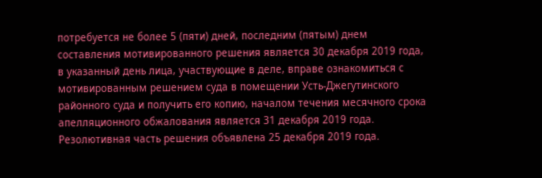потребуется не более 5 (пяти) дней, последним (пятым) днем составления мотивированного решения является 30 декабря 2019 года, в указанный день лица, участвующие в деле, вправе ознакомиться с мотивированным решением суда в помещении Усть-Джегутинского районного суда и получить его копию, началом течения месячного срока апелляционного обжалования является 31 декабря 2019 года. Резолютивная часть решения объявлена 25 декабря 2019 года.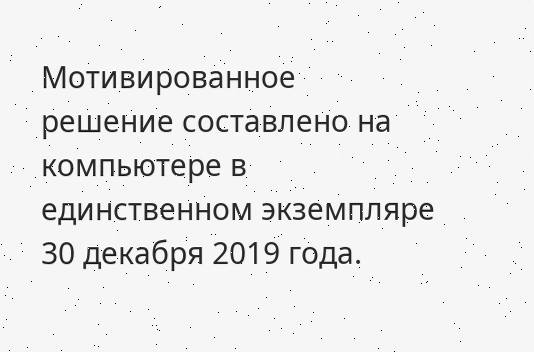Мотивированное решение составлено на компьютере в единственном экземпляре 30 декабря 2019 года.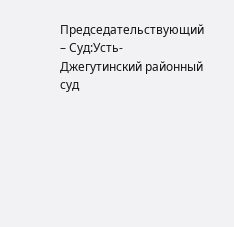Председательствующий – Суд:Усть-Джегутинский районный суд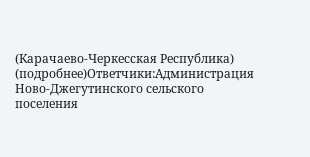(Карачаево-Черкесская Республика) (подробнее)Ответчики:Администрация Ново-Джегутинского сельского поселения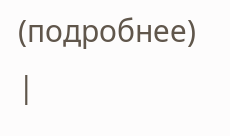(подробнее) |